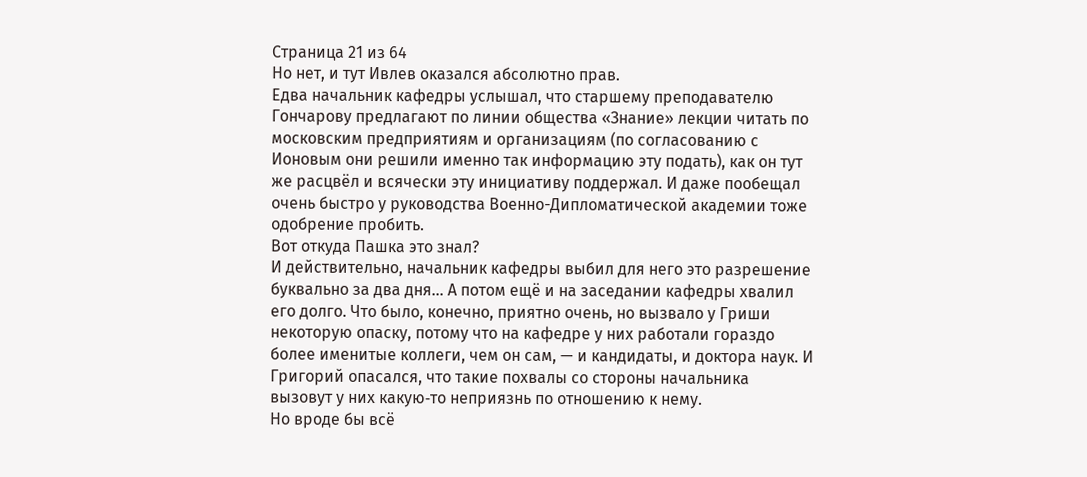Страница 21 из 64
Но нет, и тут Ивлев оказался абсолютно прав.
Едва начальник кафедры услышал, что старшему преподавателю Гончарову предлагают по линии общества «Знание» лекции читать по московским предприятиям и организациям (по согласованию с Ионовым они решили именно так информацию эту подать), как он тут же расцвёл и всячески эту инициативу поддержал. И даже пообещал очень быстро у руководства Военно-Дипломатической академии тоже одобрение пробить.
Вот откуда Пашка это знал?
И действительно, начальник кафедры выбил для него это разрешение буквально за два дня… А потом ещё и на заседании кафедры хвалил его долго. Что было, конечно, приятно очень, но вызвало у Гриши некоторую опаску, потому что на кафедре у них работали гораздо более именитые коллеги, чем он сам, — и кандидаты, и доктора наук. И Григорий опасался, что такие похвалы со стороны начальника вызовут у них какую‑то неприязнь по отношению к нему.
Но вроде бы всё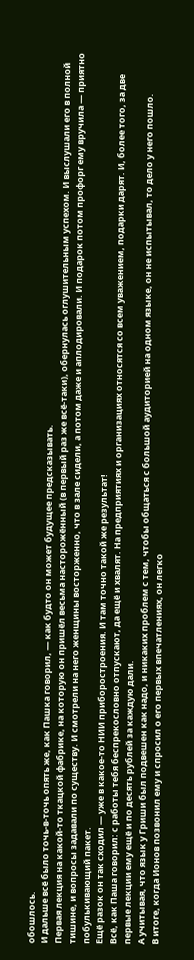обошлось.
И дальше всё было точь‑в‑точь опять же, как Пашка говорил, — как будто он может будущее предсказывать.
Первая лекция на какой‑то ткацкой фабрике, на которую он пришёл весьма насторожённый (в первый раз же всё‑таки), обернулась оглушительным успехом. И выслушали его в полной тишине, и вопросы задавали по существу. И смотрели на него женщины восторженно, что в зале сидели, а потом даже и аплодировали. И подарок потом профорг ему вручила — приятно побулькивающий пакет.
Ещё разок он так сходил — уже в какое‑то НИИ приборостроения. И там точно такой же результат!
Всё, как Паша говорил: с работы тебя беспрекословно отпускают, да ещё и хвалят. На предприятиях и организациях относятся со всем уважением, подарки дарят. И, более того, за две первые лекции ему ещё и по десять рублей за каждую дали.
А учитывая, что язык у Гриши был подвешен как надо, и никаких проблем с тем, чтобы общаться с большой аудиторией на одном языке, он не испытывал, то дело у него пошло.
В итоге, когда Ионов позвонил ему и спросил о его первых впечатлениях, он легко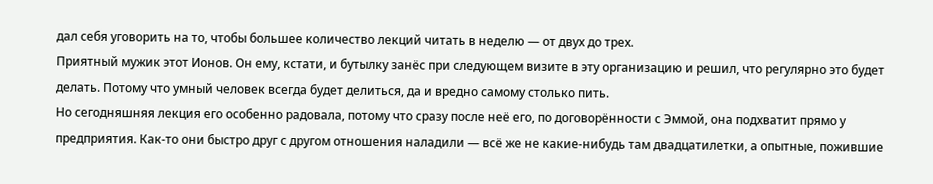дал себя уговорить на то, чтобы большее количество лекций читать в неделю — от двух до трех.
Приятный мужик этот Ионов. Он ему, кстати, и бутылку занёс при следующем визите в эту организацию и решил, что регулярно это будет делать. Потому что умный человек всегда будет делиться, да и вредно самому столько пить.
Но сегодняшняя лекция его особенно радовала, потому что сразу после неё его, по договорённости с Эммой, она подхватит прямо у предприятия. Как‑то они быстро друг с другом отношения наладили — всё же не какие‑нибудь там двадцатилетки, а опытные, пожившие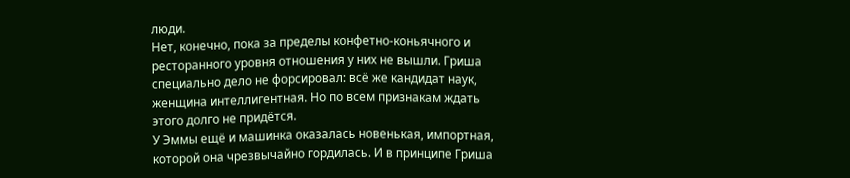люди.
Нет, конечно, пока за пределы конфетно‑коньячного и ресторанного уровня отношения у них не вышли. Гриша специально дело не форсировал: всё же кандидат наук, женщина интеллигентная. Но по всем признакам ждать этого долго не придётся.
У Эммы ещё и машинка оказалась новенькая, импортная, которой она чрезвычайно гордилась. И в принципе Гриша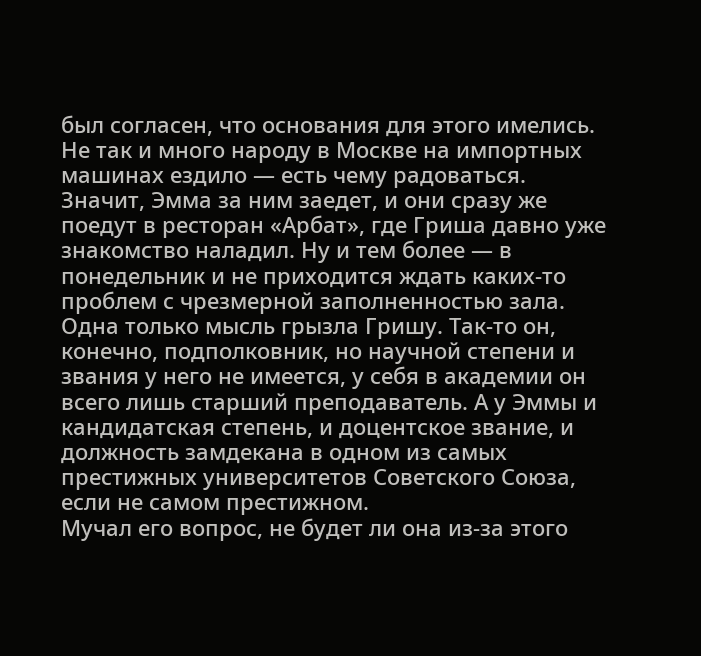был согласен, что основания для этого имелись. Не так и много народу в Москве на импортных машинах ездило — есть чему радоваться.
Значит, Эмма за ним заедет, и они сразу же поедут в ресторан «Арбат», где Гриша давно уже знакомство наладил. Ну и тем более — в понедельник и не приходится ждать каких‑то проблем с чрезмерной заполненностью зала.
Одна только мысль грызла Гришу. Так‑то он, конечно, подполковник, но научной степени и звания у него не имеется, у себя в академии он всего лишь старший преподаватель. А у Эммы и кандидатская степень, и доцентское звание, и должность замдекана в одном из самых престижных университетов Советского Союза, если не самом престижном.
Мучал его вопрос, не будет ли она из‑за этого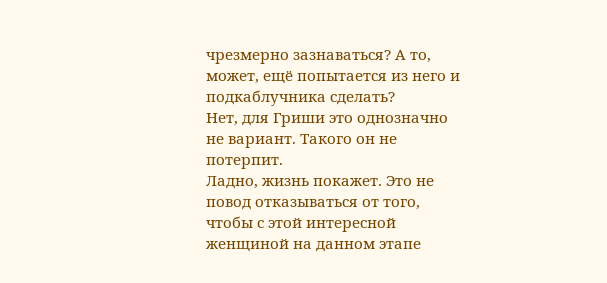чрезмерно зазнаваться? А то, может, ещё попытается из него и подкаблучника сделать?
Нет, для Гриши это однозначно не вариант. Такого он не потерпит.
Ладно, жизнь покажет. Это не повод отказываться от того, чтобы с этой интересной женщиной на данном этапе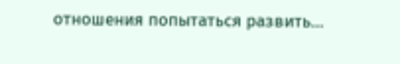отношения попытаться развить…